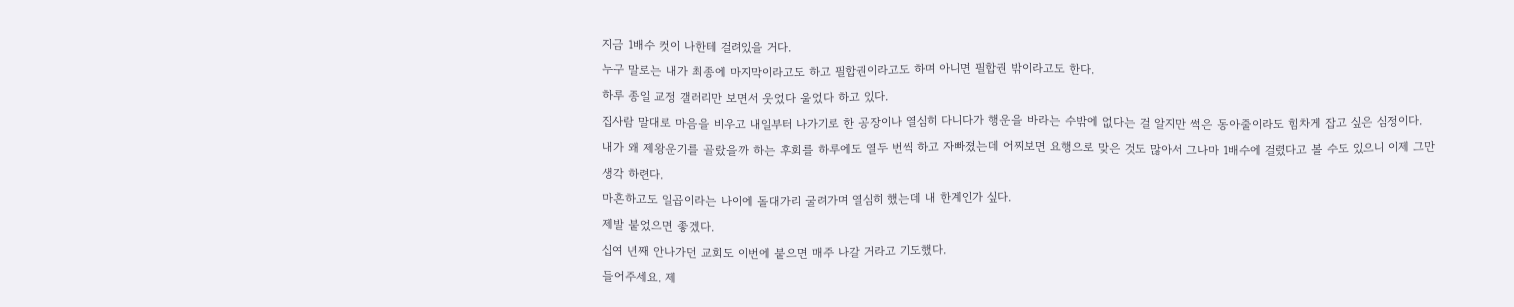지금 1배수 컷이 나한테 걸려있을 거다.
누구 말로는 내가 최종에 마지막이라고도 하고 필합권이라고도 하며 아니면 필합권 밖이라고도 한다.
하루 종일 교정 갤러리만 보면서 웃었다 울었다 하고 있다.
집사람 말대로 마음을 비우고 내일부터 나가기로 한 공장이나 열심히 다니다가 행운을 바라는 수밖에 없다는 걸 알지만 썩은 동아줄이라도 힘차게 잡고 싶은 심정이다.
내가 왜 제왕운기를 골랐을까 하는 후회를 하루에도 열두 번씩 하고 자빠졌는데 어찌보면 요행으로 맞은 것도 많아서 그나마 1배수에 걸렸다고 볼 수도 있으니 이제 그만 생각 하련다.
마흔하고도 일곱이라는 나이에 돌대가리 굴려가며 열심히 했는데 내 한계인가 싶다.
제발 붙었으면 좋겠다.
십여 년째 안나가던 교회도 이번에 붙으면 매주 나갈 거라고 기도했다.
들어주세요. 제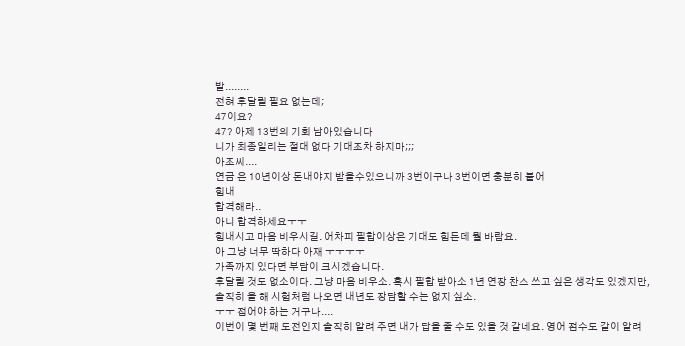발........
전혀 후달릴 필요 없는데;
47이요?
47? 아제 13번의 기회 남아있습니다
니가 최종일리는 절대 없다 기대조차 하지마;;;
아조씨....
연금 은 10년이상 돈내야지 받을수있으니까 3번이구나 3번이면 충분히 붙어
힘내
합격해라..
아니 합격하세요ㅜㅜ
힘내시고 마음 비우시길. 어차피 필합이상은 기대도 힘든데 뭘 바람요.
아 그냥 너무 딱하다 아재 ㅜㅜㅜㅜ
가족까지 있다면 부담이 크시겠습니다.
후달릴 것도 없소이다. 그냥 마음 비우소. 혹시 필합 받아소 1년 연장 찬스 쓰고 싶은 생각도 있겠지만, 솔직히 올 해 시험처럼 나오면 내년도 장담할 수는 없지 싶소.
ㅜㅜ 접어야 하는 거구나....
이번이 몇 번째 도전인지 솔직히 알려 주면 내가 답을 줄 수도 있을 것 같네요. 영어 점수도 같이 알려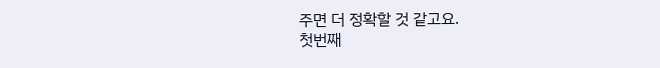주면 더 정확할 것 같고요.
첫번째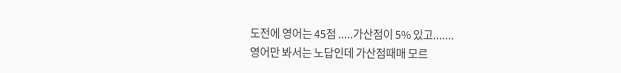도전에 영어는 45점 .....가산점이 5% 있고.......
영어만 봐서는 노답인데 가산점때매 모르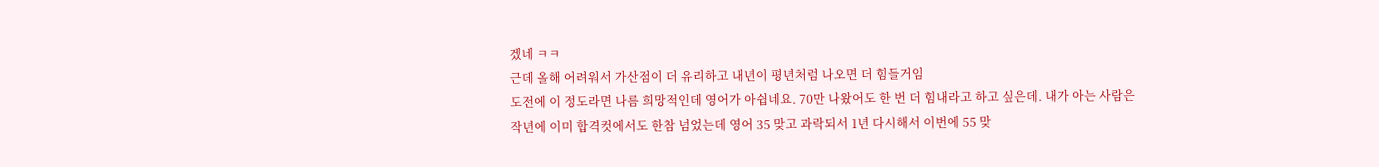겠네 ㅋㅋ
근데 올해 어려워서 가산점이 더 유리하고 내년이 평년처럼 나오면 더 힘들거임
도전에 이 정도라면 나름 희망적인데 영어가 아쉽네요. 70만 나왔어도 한 번 더 힘내라고 하고 싶은데. 내가 아는 사람은 작년에 이미 합격컷에서도 한참 넘었는데 영어 35 맞고 과락되서 1년 다시해서 이번에 55 맞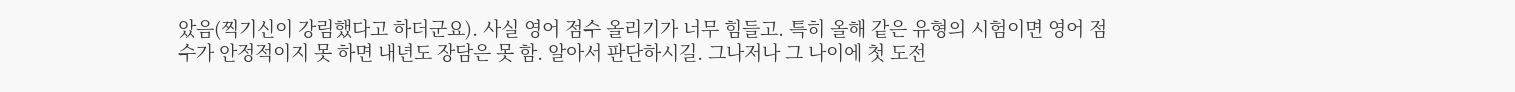았음(찍기신이 강림했다고 하더군요). 사실 영어 점수 올리기가 너무 힘들고. 특히 올해 같은 유형의 시험이면 영어 점수가 안정적이지 못 하면 내년도 장담은 못 함. 알아서 판단하시길. 그나저나 그 나이에 첫 도전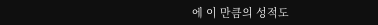에 이 만큼의 성적도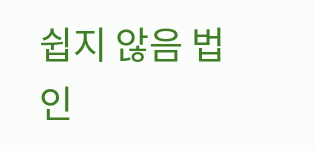쉽지 않음 법인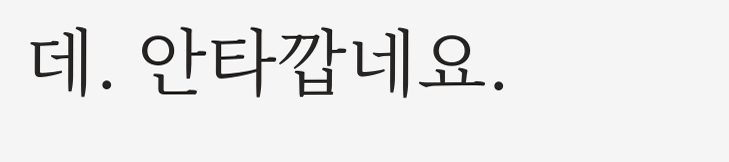데. 안타깝네요.